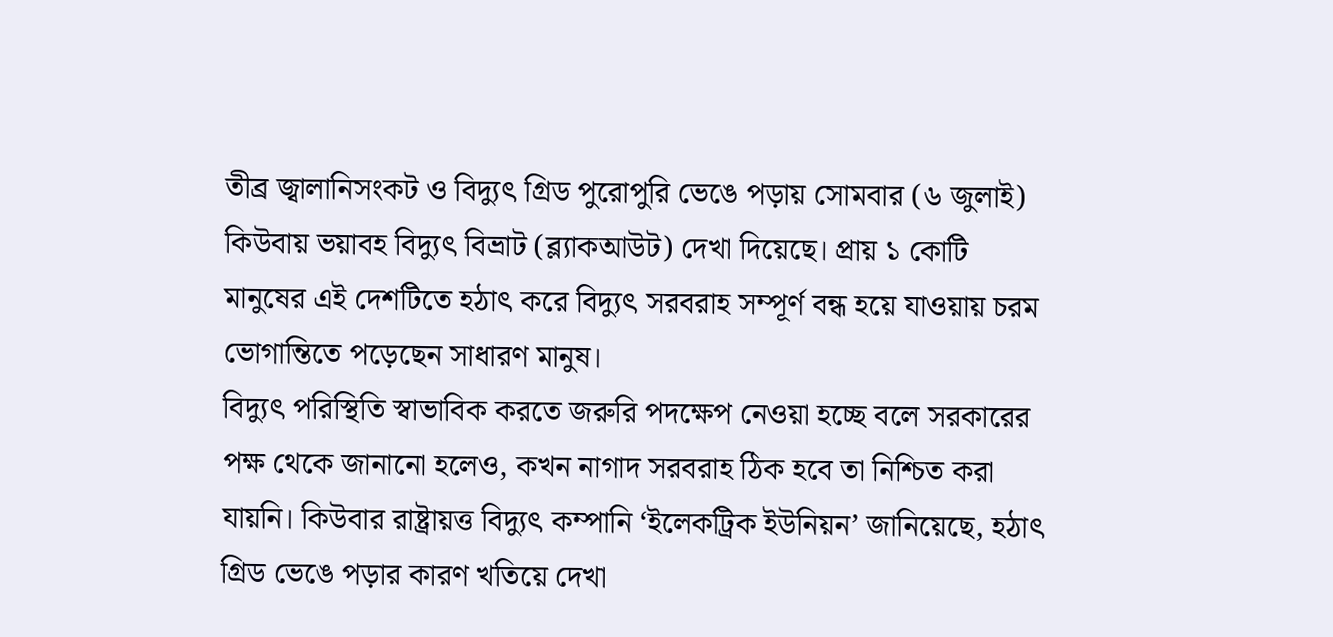তীব্র জ্বালানিসংকট ও বিদ্যুৎ গ্রিড পুরোপুরি ভেঙে পড়ায় সোমবার (৬ জুলাই) কিউবায় ভয়াবহ বিদ্যুৎ বিভ্রাট (ব্ল্যাকআউট) দেখা দিয়েছে। প্রায় ১ কোটি মানুষের এই দেশটিতে হঠাৎ করে বিদ্যুৎ সরবরাহ সম্পূর্ণ বন্ধ হয়ে যাওয়ায় চরম ভোগান্তিতে পড়েছেন সাধারণ মানুষ।
বিদ্যুৎ পরিস্থিতি স্বাভাবিক করতে জরুরি পদক্ষেপ নেওয়া হচ্ছে বলে সরকারের পক্ষ থেকে জানানো হলেও, কখন নাগাদ সরবরাহ ঠিক হবে তা নিশ্চিত করা যায়নি। কিউবার রাষ্ট্রায়ত্ত বিদ্যুৎ কম্পানি ‘ইলেকট্রিক ইউনিয়ন’ জানিয়েছে, হঠাৎ গ্রিড ভেঙে পড়ার কারণ খতিয়ে দেখা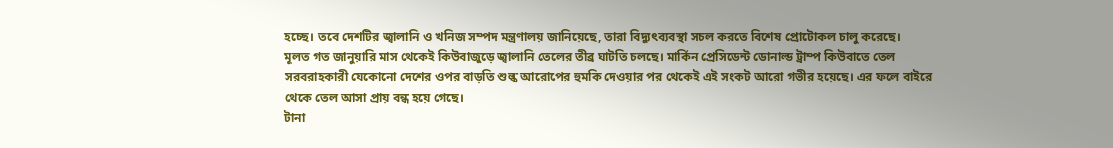হচ্ছে। তবে দেশটির জ্বালানি ও খনিজ সম্পদ মন্ত্রণালয় জানিয়েছে, তারা বিদ্যুৎব্যবস্থা সচল করতে বিশেষ প্রোটোকল চালু করেছে।
মূলত গত জানুয়ারি মাস থেকেই কিউবাজুড়ে জ্বালানি তেলের তীব্র ঘাটতি চলছে। মার্কিন প্রেসিডেন্ট ডোনাল্ড ট্রাম্প কিউবাতে তেল সরবরাহকারী যেকোনো দেশের ওপর বাড়তি শুল্ক আরোপের হুমকি দেওয়ার পর থেকেই এই সংকট আরো গভীর হয়েছে। এর ফলে বাইরে থেকে তেল আসা প্রায় বন্ধ হয়ে গেছে।
টানা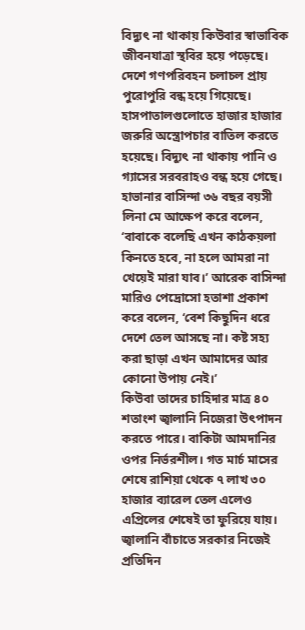বিদ্যুৎ না থাকায় কিউবার স্বাভাবিক জীবনযাত্রা স্থবির হয়ে পড়েছে। দেশে গণপরিবহন চলাচল প্রায় পুরোপুরি বন্ধ হয়ে গিয়েছে। হাসপাতালগুলোতে হাজার হাজার জরুরি অস্ত্রোপচার বাতিল করতে হয়েছে। বিদ্যুৎ না থাকায় পানি ও গ্যাসের সরবরাহও বন্ধ হয়ে গেছে।
হাভানার বাসিন্দা ৩৬ বছর বয়সী লিনা মে আক্ষেপ করে বলেন, ‘বাবাকে বলেছি এখন কাঠকয়লা কিনতে হবে, না হলে আমরা না খেয়েই মারা যাব।’ আরেক বাসিন্দা মারিও পেদ্রোসো হতাশা প্রকাশ করে বলেন, ‘বেশ কিছুদিন ধরে দেশে তেল আসছে না। কষ্ট সহ্য করা ছাড়া এখন আমাদের আর কোনো উপায় নেই।’
কিউবা তাদের চাহিদার মাত্র ৪০ শতাংশ জ্বালানি নিজেরা উৎপাদন করতে পারে। বাকিটা আমদানির ওপর নির্ভরশীল। গত মার্চ মাসের শেষে রাশিয়া থেকে ৭ লাখ ৩০ হাজার ব্যারেল তেল এলেও এপ্রিলের শেষেই তা ফুরিয়ে যায়। জ্বালানি বাঁচাতে সরকার নিজেই প্রতিদিন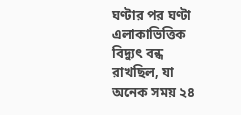ঘণ্টার পর ঘণ্টা এলাকাভিত্তিক বিদ্যুৎ বন্ধ রাখছিল, যা অনেক সময় ২৪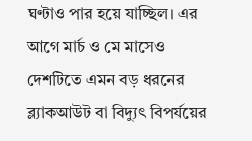ঘণ্টাও পার হয়ে যাচ্ছিল। এর আগে মার্চ ও মে মাসেও দেশটিতে এমন বড় ধরনের ব্ল্যাকআউট বা বিদ্যুৎ বিপর্যয়ের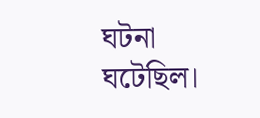ঘটনা ঘটেছিল।